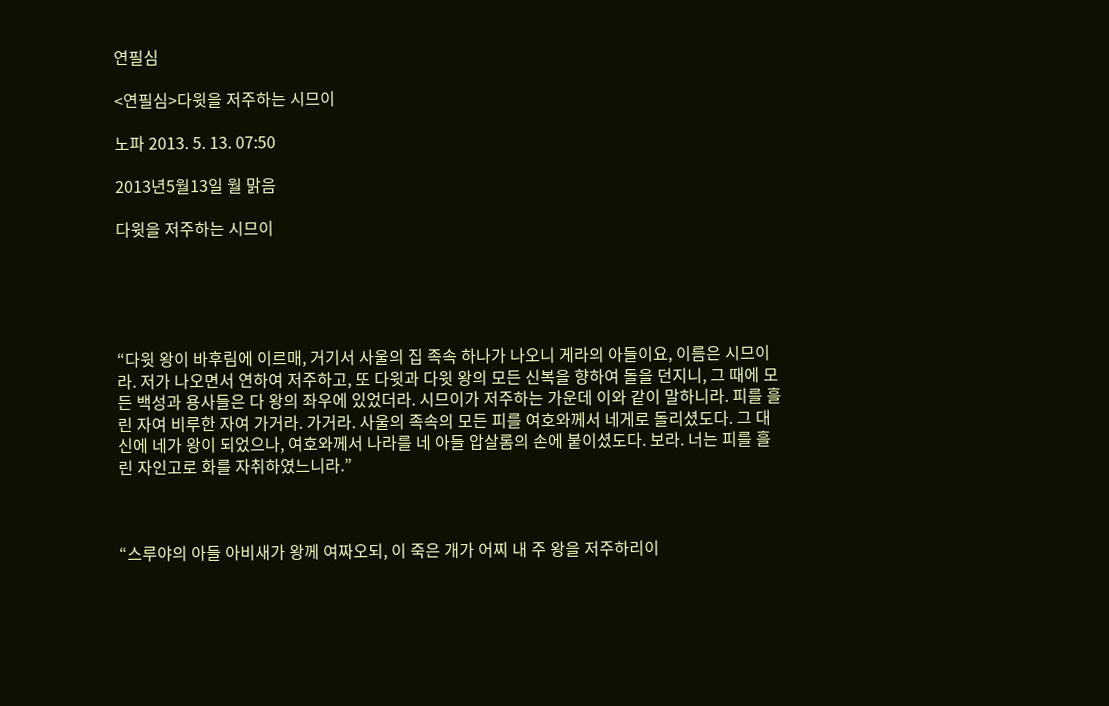연필심

<연필심>다윗을 저주하는 시므이

노파 2013. 5. 13. 07:50

2013년5월13일 월 맑음

다윗을 저주하는 시므이





“다윗 왕이 바후림에 이르매, 거기서 사울의 집 족속 하나가 나오니 게라의 아들이요, 이름은 시므이라. 저가 나오면서 연하여 저주하고, 또 다윗과 다윗 왕의 모든 신복을 향하여 돌을 던지니, 그 때에 모든 백성과 용사들은 다 왕의 좌우에 있었더라. 시므이가 저주하는 가운데 이와 같이 말하니라. 피를 흘린 자여 비루한 자여 가거라. 가거라. 사울의 족속의 모든 피를 여호와께서 네게로 돌리셨도다. 그 대신에 네가 왕이 되었으나, 여호와께서 나라를 네 아들 압살롬의 손에 붙이셨도다. 보라. 너는 피를 흘린 자인고로 화를 자취하였느니라.”



“스루야의 아들 아비새가 왕께 여짜오되, 이 죽은 개가 어찌 내 주 왕을 저주하리이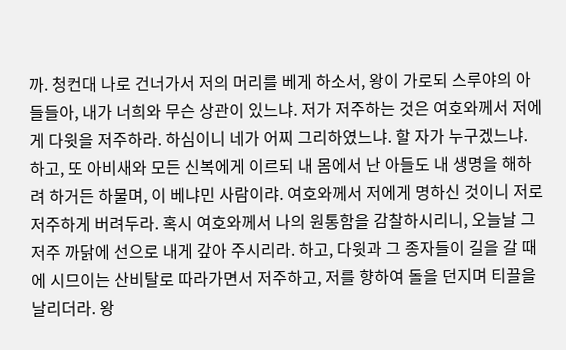까. 청컨대 나로 건너가서 저의 머리를 베게 하소서, 왕이 가로되 스루야의 아들들아, 내가 너희와 무슨 상관이 있느냐. 저가 저주하는 것은 여호와께서 저에게 다윗을 저주하라. 하심이니 네가 어찌 그리하였느냐. 할 자가 누구겠느냐. 하고, 또 아비새와 모든 신복에게 이르되 내 몸에서 난 아들도 내 생명을 해하려 하거든 하물며, 이 베냐민 사람이랴. 여호와께서 저에게 명하신 것이니 저로 저주하게 버려두라. 혹시 여호와께서 나의 원통함을 감찰하시리니, 오늘날 그 저주 까닭에 선으로 내게 갚아 주시리라. 하고, 다윗과 그 종자들이 길을 갈 때에 시므이는 산비탈로 따라가면서 저주하고, 저를 향하여 돌을 던지며 티끌을 날리더라. 왕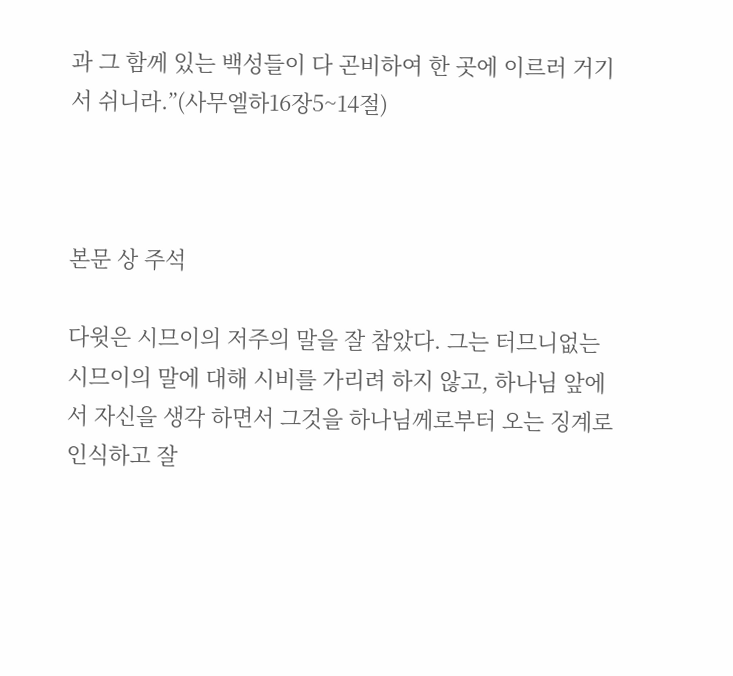과 그 함께 있는 백성들이 다 곤비하여 한 곳에 이르러 거기서 쉬니라.”(사무엘하16장5~14절)



본문 상 주석

다윗은 시므이의 저주의 말을 잘 참았다. 그는 터므니없는 시므이의 말에 대해 시비를 가리려 하지 않고, 하나님 앞에서 자신을 생각 하면서 그것을 하나님께로부터 오는 징계로 인식하고 잘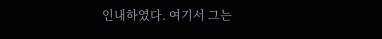인내하였다. 여기서 그는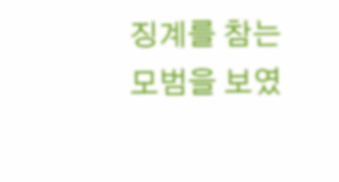징계를 참는 모범을 보였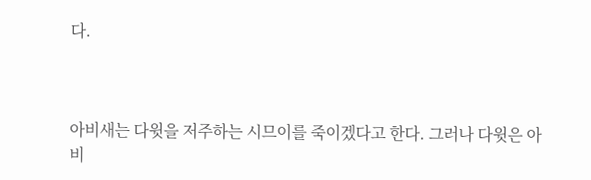다.



아비새는 다윗을 저주하는 시므이를 죽이겠다고 한다. 그러나 다윗은 아비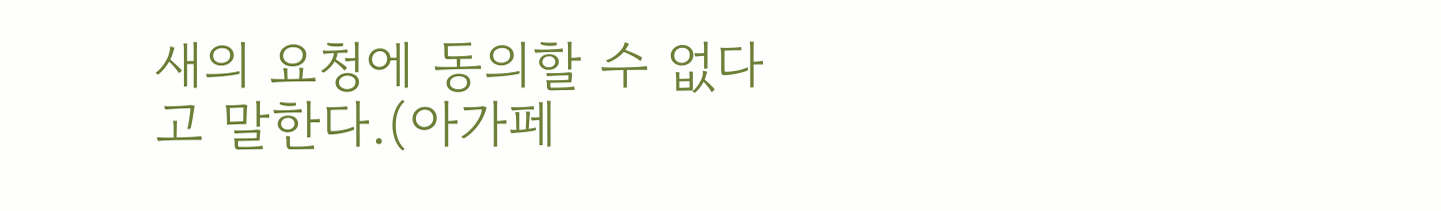새의 요청에 동의할 수 없다고 말한다.(아가페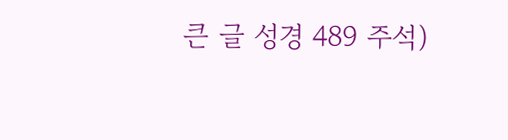큰 글 성경 489 주석)